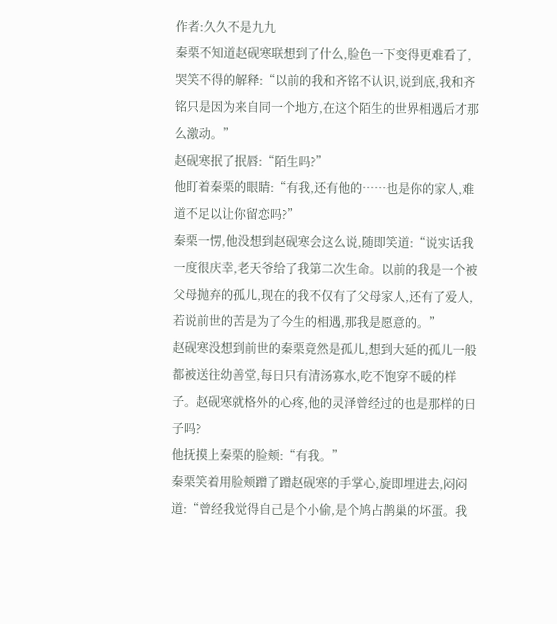作者:久久不是九九
秦栗不知道赵砚寒联想到了什么,脸色一下变得更难看了,哭笑不得的解释:“以前的我和齐铭不认识,说到底,我和齐铭只是因为来自同一个地方,在这个陌生的世界相遇后才那么激动。”
赵砚寒抿了抿唇:“陌生吗?”
他盯着秦栗的眼睛:“有我,还有他的……也是你的家人,难道不足以让你留恋吗?”
秦栗一愣,他没想到赵砚寒会这么说,随即笑道:“说实话我一度很庆幸,老天爷给了我第二次生命。以前的我是一个被父母抛弃的孤儿,现在的我不仅有了父母家人,还有了爱人,若说前世的苦是为了今生的相遇,那我是愿意的。”
赵砚寒没想到前世的秦栗竟然是孤儿,想到大延的孤儿一般都被送往幼善堂,每日只有清汤寡水,吃不饱穿不暖的样子。赵砚寒就格外的心疼,他的灵泽曾经过的也是那样的日子吗?
他抚摸上秦栗的脸颊:“有我。”
秦栗笑着用脸颊蹭了蹭赵砚寒的手掌心,旋即埋进去,闷闷道:“曾经我觉得自己是个小偷,是个鸠占鹊巢的坏蛋。我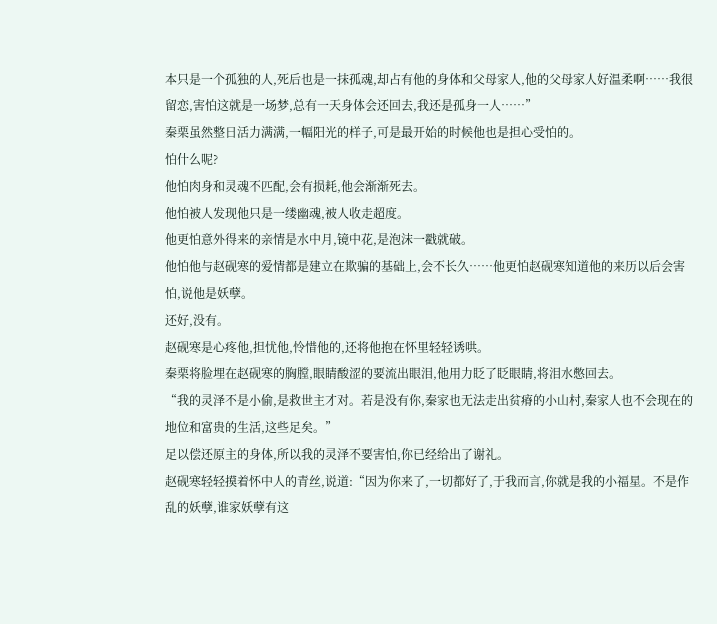本只是一个孤独的人,死后也是一抹孤魂,却占有他的身体和父母家人,他的父母家人好温柔啊……我很留恋,害怕这就是一场梦,总有一天身体会还回去,我还是孤身一人……”
秦栗虽然整日活力满满,一幅阳光的样子,可是最开始的时候他也是担心受怕的。
怕什么呢?
他怕肉身和灵魂不匹配,会有损耗,他会渐渐死去。
他怕被人发现他只是一缕幽魂,被人收走超度。
他更怕意外得来的亲情是水中月,镜中花,是泡沫一戳就破。
他怕他与赵砚寒的爱情都是建立在欺骗的基础上,会不长久……他更怕赵砚寒知道他的来历以后会害怕,说他是妖孽。
还好,没有。
赵砚寒是心疼他,担忧他,怜惜他的,还将他抱在怀里轻轻诱哄。
秦栗将脸埋在赵砚寒的胸膛,眼睛酸涩的要流出眼泪,他用力眨了眨眼睛,将泪水憋回去。
“我的灵泽不是小偷,是救世主才对。若是没有你,秦家也无法走出贫瘠的小山村,秦家人也不会现在的地位和富贵的生活,这些足矣。”
足以偿还原主的身体,所以我的灵泽不要害怕,你已经给出了谢礼。
赵砚寒轻轻摸着怀中人的青丝,说道:“因为你来了,一切都好了,于我而言,你就是我的小福星。不是作乱的妖孽,谁家妖孽有这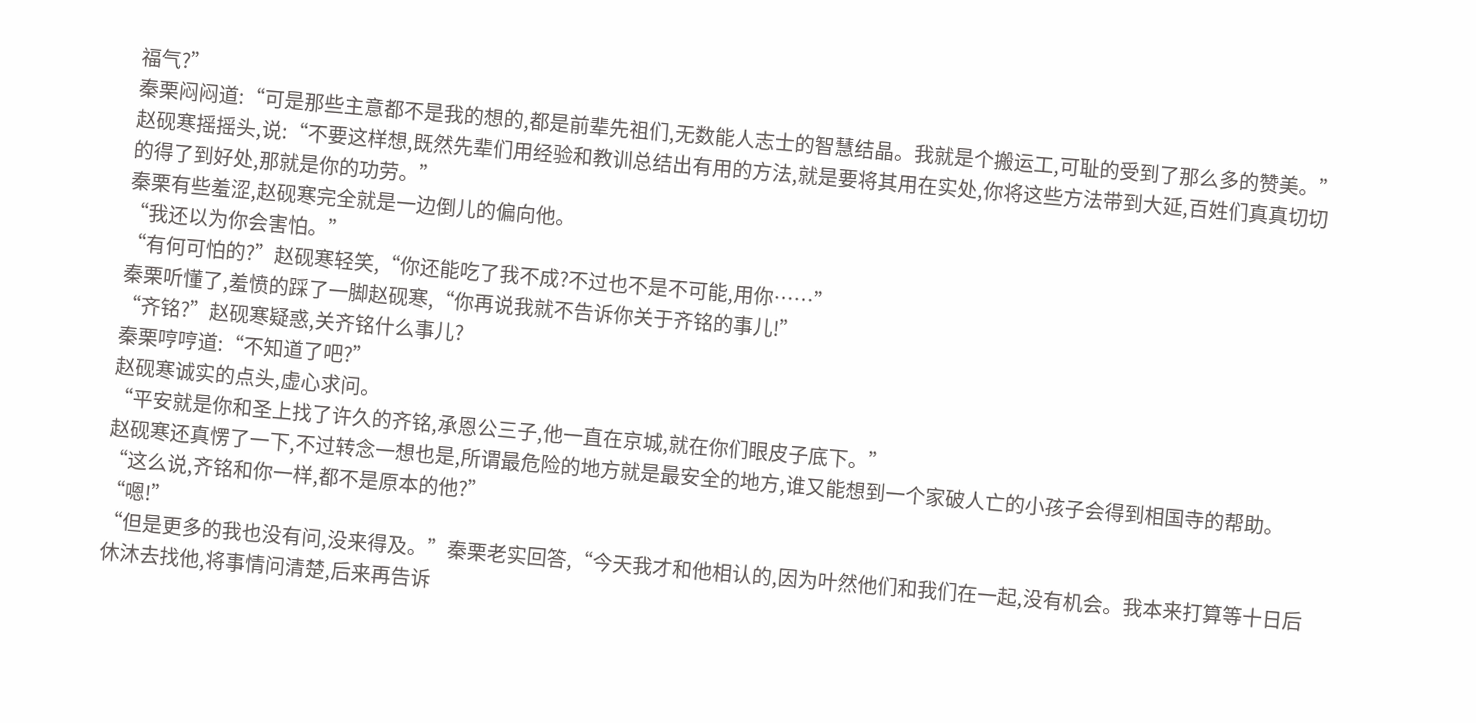福气?”
秦栗闷闷道:“可是那些主意都不是我的想的,都是前辈先祖们,无数能人志士的智慧结晶。我就是个搬运工,可耻的受到了那么多的赞美。”
赵砚寒摇摇头,说:“不要这样想,既然先辈们用经验和教训总结出有用的方法,就是要将其用在实处,你将这些方法带到大延,百姓们真真切切的得了到好处,那就是你的功劳。”
秦栗有些羞涩,赵砚寒完全就是一边倒儿的偏向他。
“我还以为你会害怕。”
“有何可怕的?”赵砚寒轻笑,“你还能吃了我不成?不过也不是不可能,用你……”
秦栗听懂了,羞愤的踩了一脚赵砚寒,“你再说我就不告诉你关于齐铭的事儿!”
“齐铭?”赵砚寒疑惑,关齐铭什么事儿?
秦栗哼哼道:“不知道了吧?”
赵砚寒诚实的点头,虚心求问。
“平安就是你和圣上找了许久的齐铭,承恩公三子,他一直在京城,就在你们眼皮子底下。”
赵砚寒还真愣了一下,不过转念一想也是,所谓最危险的地方就是最安全的地方,谁又能想到一个家破人亡的小孩子会得到相国寺的帮助。
“这么说,齐铭和你一样,都不是原本的他?”
“嗯!”
“但是更多的我也没有问,没来得及。”秦栗老实回答,“今天我才和他相认的,因为叶然他们和我们在一起,没有机会。我本来打算等十日后休沐去找他,将事情问清楚,后来再告诉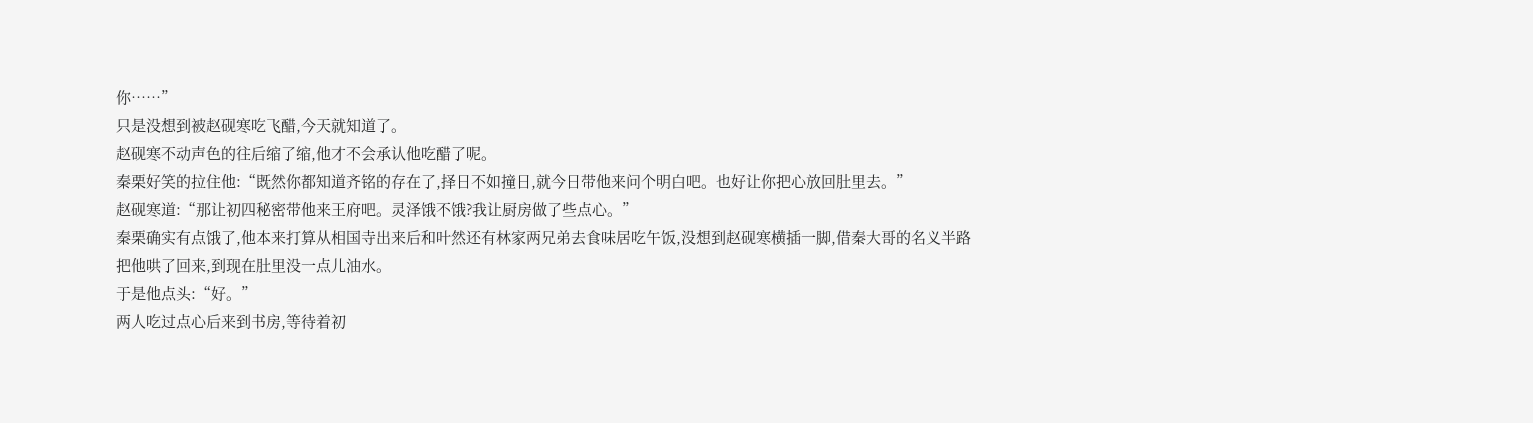你……”
只是没想到被赵砚寒吃飞醋,今天就知道了。
赵砚寒不动声色的往后缩了缩,他才不会承认他吃醋了呢。
秦栗好笑的拉住他:“既然你都知道齐铭的存在了,择日不如撞日,就今日带他来问个明白吧。也好让你把心放回肚里去。”
赵砚寒道:“那让初四秘密带他来王府吧。灵泽饿不饿?我让厨房做了些点心。”
秦栗确实有点饿了,他本来打算从相国寺出来后和叶然还有林家两兄弟去食味居吃午饭,没想到赵砚寒横插一脚,借秦大哥的名义半路把他哄了回来,到现在肚里没一点儿油水。
于是他点头:“好。”
两人吃过点心后来到书房,等待着初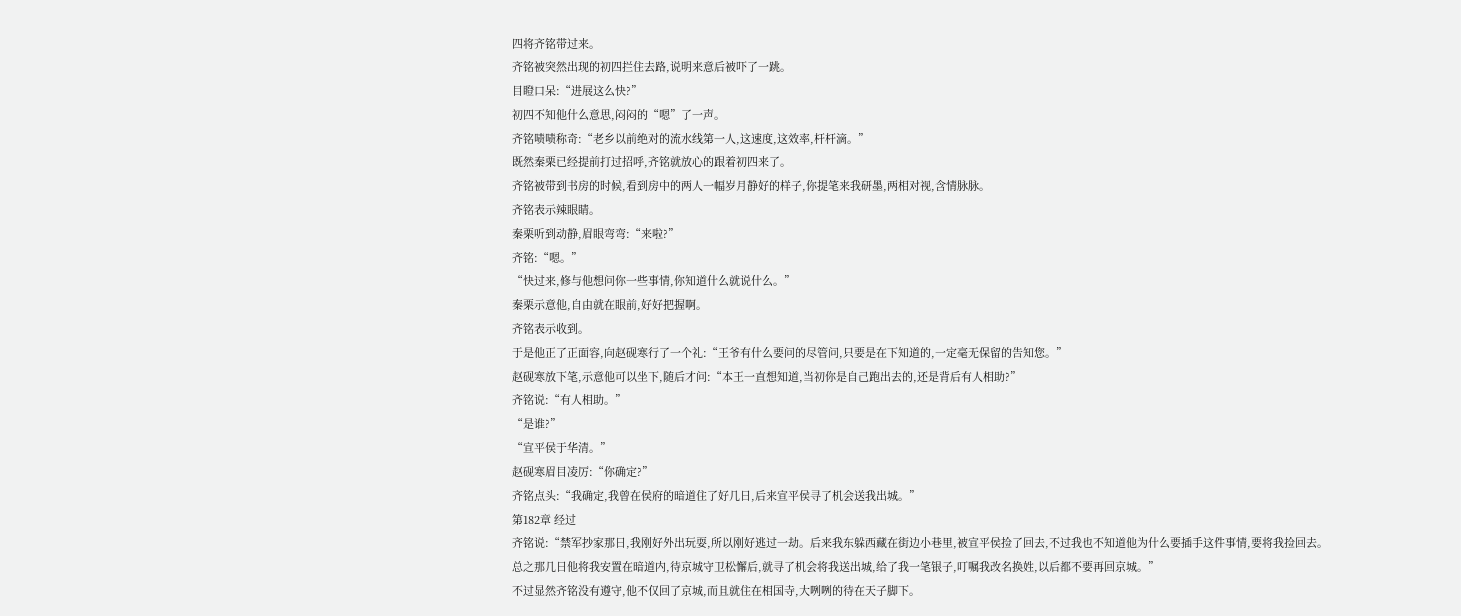四将齐铭带过来。
齐铭被突然出现的初四拦住去路,说明来意后被吓了一跳。
目瞪口呆:“进展这么快?”
初四不知他什么意思,闷闷的“嗯”了一声。
齐铭啧啧称奇:“老乡以前绝对的流水线第一人,这速度,这效率,杆杆滴。”
既然秦栗已经提前打过招呼,齐铭就放心的跟着初四来了。
齐铭被带到书房的时候,看到房中的两人一幅岁月静好的样子,你提笔来我研墨,两相对视,含情脉脉。
齐铭表示辣眼睛。
秦栗听到动静,眉眼弯弯:“来啦?”
齐铭:“嗯。”
“快过来,修与他想问你一些事情,你知道什么就说什么。”
秦栗示意他,自由就在眼前,好好把握啊。
齐铭表示收到。
于是他正了正面容,向赵砚寒行了一个礼:“王爷有什么要问的尽管问,只要是在下知道的,一定毫无保留的告知您。”
赵砚寒放下笔,示意他可以坐下,随后才问:“本王一直想知道,当初你是自己跑出去的,还是背后有人相助?”
齐铭说:“有人相助。”
“是谁?”
“宣平侯于华清。”
赵砚寒眉目凌厉:“你确定?”
齐铭点头:“我确定,我曾在侯府的暗道住了好几日,后来宣平侯寻了机会送我出城。”
第182章 经过
齐铭说:“禁军抄家那日,我刚好外出玩耍,所以刚好逃过一劫。后来我东躲西藏在街边小巷里,被宣平侯捡了回去,不过我也不知道他为什么要插手这件事情,要将我捡回去。
总之那几日他将我安置在暗道内,待京城守卫松懈后,就寻了机会将我送出城,给了我一笔银子,叮嘱我改名换姓,以后都不要再回京城。”
不过显然齐铭没有遵守,他不仅回了京城,而且就住在相国寺,大咧咧的待在天子脚下。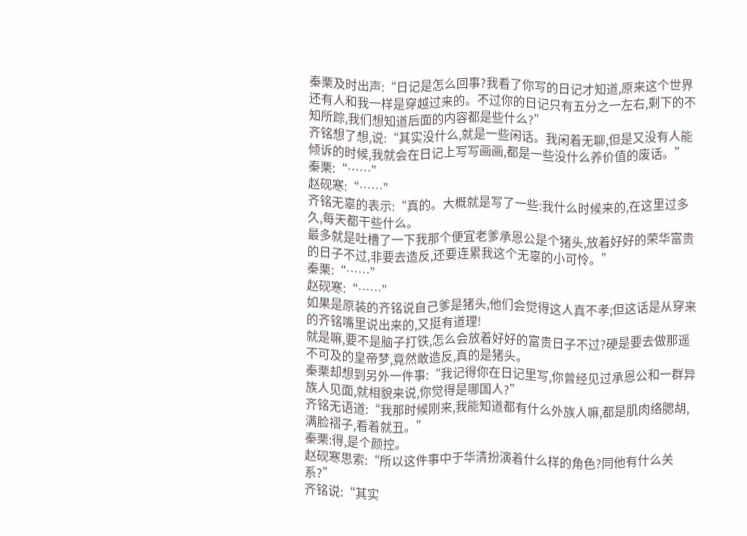秦栗及时出声:“日记是怎么回事?我看了你写的日记才知道,原来这个世界还有人和我一样是穿越过来的。不过你的日记只有五分之一左右,剩下的不知所踪,我们想知道后面的内容都是些什么?”
齐铭想了想,说:“其实没什么,就是一些闲话。我闲着无聊,但是又没有人能倾诉的时候,我就会在日记上写写画画,都是一些没什么养价值的废话。”
秦栗:“……”
赵砚寒:“……”
齐铭无辜的表示:“真的。大概就是写了一些:我什么时候来的,在这里过多久,每天都干些什么。
最多就是吐槽了一下我那个便宜老爹承恩公是个猪头,放着好好的荣华富贵的日子不过,非要去造反,还要连累我这个无辜的小可怜。”
秦栗:“……”
赵砚寒:“……”
如果是原装的齐铭说自己爹是猪头,他们会觉得这人真不孝;但这话是从穿来的齐铭嘴里说出来的,又挺有道理!
就是嘛,要不是脑子打铁,怎么会放着好好的富贵日子不过?硬是要去做那遥不可及的皇帝梦,竟然敢造反,真的是猪头。
秦栗却想到另外一件事:“我记得你在日记里写,你曾经见过承恩公和一群异族人见面,就相貌来说,你觉得是哪国人?”
齐铭无语道:“我那时候刚来,我能知道都有什么外族人嘛,都是肌肉络腮胡,满脸褶子,看着就丑。”
秦栗:得,是个颜控。
赵砚寒思索:“所以这件事中于华清扮演着什么样的角色?同他有什么关系?”
齐铭说:“其实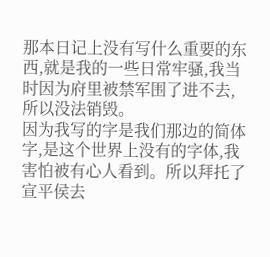那本日记上没有写什么重要的东西,就是我的一些日常牢骚,我当时因为府里被禁军围了进不去,所以没法销毁。
因为我写的字是我们那边的简体字,是这个世界上没有的字体,我害怕被有心人看到。所以拜托了宣平侯去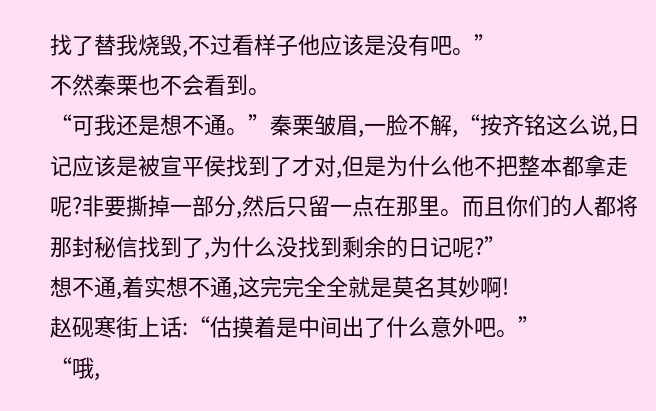找了替我烧毁,不过看样子他应该是没有吧。”
不然秦栗也不会看到。
“可我还是想不通。”秦栗皱眉,一脸不解,“按齐铭这么说,日记应该是被宣平侯找到了才对,但是为什么他不把整本都拿走呢?非要撕掉一部分,然后只留一点在那里。而且你们的人都将那封秘信找到了,为什么没找到剩余的日记呢?”
想不通,着实想不通,这完完全全就是莫名其妙啊!
赵砚寒街上话:“估摸着是中间出了什么意外吧。”
“哦,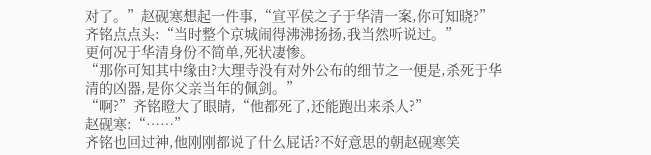对了。”赵砚寒想起一件事,“宣平侯之子于华清一案,你可知晓?”
齐铭点点头:“当时整个京城闹得沸沸扬扬,我当然听说过。”
更何况于华清身份不简单,死状凄惨。
“那你可知其中缘由?大理寺没有对外公布的细节之一便是,杀死于华清的凶器,是你父亲当年的佩剑。”
“啊?”齐铭瞪大了眼睛,“他都死了,还能跑出来杀人?”
赵砚寒:“……”
齐铭也回过神,他刚刚都说了什么屁话?不好意思的朝赵砚寒笑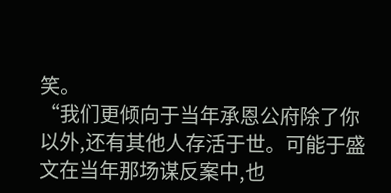笑。
“我们更倾向于当年承恩公府除了你以外,还有其他人存活于世。可能于盛文在当年那场谋反案中,也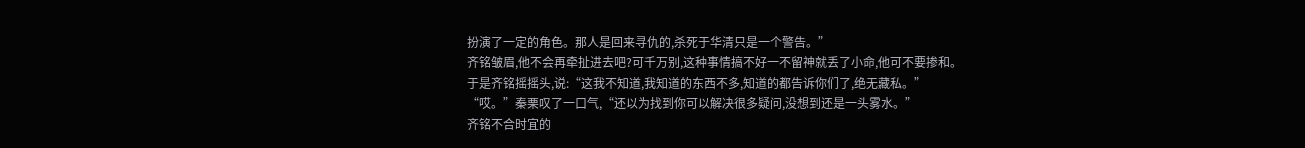扮演了一定的角色。那人是回来寻仇的,杀死于华清只是一个警告。”
齐铭皱眉,他不会再牵扯进去吧?可千万别,这种事情搞不好一不留神就丢了小命,他可不要掺和。
于是齐铭摇摇头,说:“这我不知道,我知道的东西不多,知道的都告诉你们了,绝无藏私。”
“哎。”秦栗叹了一口气,“还以为找到你可以解决很多疑问,没想到还是一头雾水。”
齐铭不合时宜的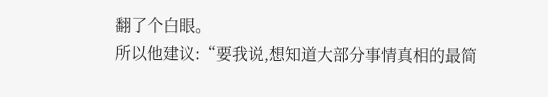翻了个白眼。
所以他建议:“要我说,想知道大部分事情真相的最简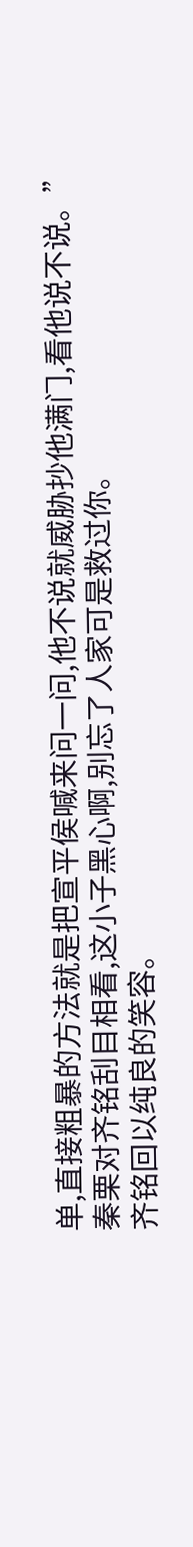单,直接粗暴的方法就是把宣平侯喊来问一问,他不说就威胁抄他满门,看他说不说。”
秦栗对齐铭刮目相看,这小子黑心啊,别忘了人家可是救过你。
齐铭回以纯良的笑容。